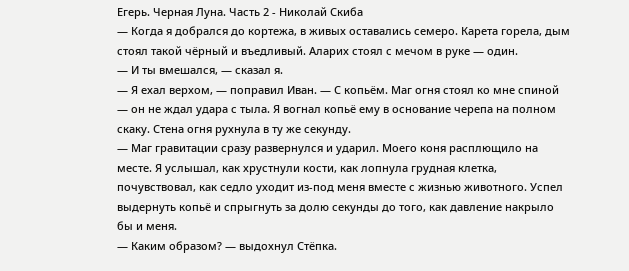Егерь. Черная Луна. Часть 2 - Николай Скиба
— Когда я добрался до кортежа, в живых оставались семеро. Карета горела, дым стоял такой чёрный и въедливый. Аларих стоял с мечом в руке — один.
— И ты вмешался, — сказал я.
— Я ехал верхом, — поправил Иван. — С копьём. Маг огня стоял ко мне спиной — он не ждал удара с тыла. Я вогнал копьё ему в основание черепа на полном скаку. Стена огня рухнула в ту же секунду.
— Маг гравитации сразу развернулся и ударил. Моего коня расплющило на месте. Я услышал, как хрустнули кости, как лопнула грудная клетка, почувствовал, как седло уходит из-под меня вместе с жизнью животного. Успел выдернуть копьё и спрыгнуть за долю секунды до того, как давление накрыло бы и меня.
— Каким образом? — выдохнул Стёпка.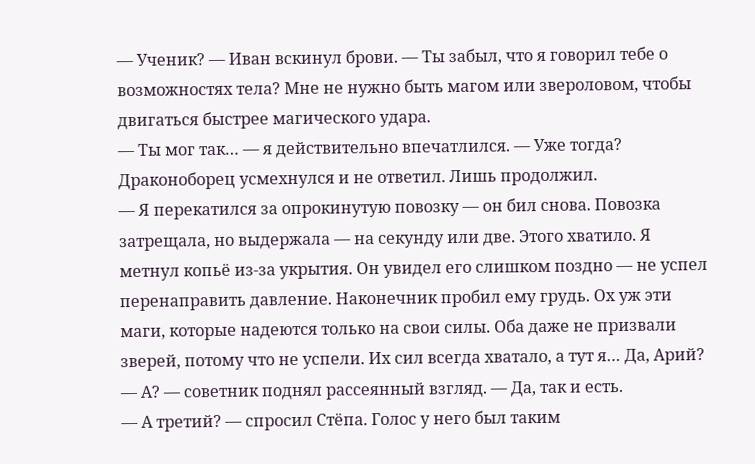— Ученик? — Иван вскинул брови. — Ты забыл, что я говорил тебе о возможностях тела? Мне не нужно быть магом или звероловом, чтобы двигаться быстрее магического удара.
— Ты мог так… — я действительно впечатлился. — Уже тогда?
Драконоборец усмехнулся и не ответил. Лишь продолжил.
— Я перекатился за опрокинутую повозку — он бил снова. Повозка затрещала, но выдержала — на секунду или две. Этого хватило. Я метнул копьё из-за укрытия. Он увидел его слишком поздно — не успел перенаправить давление. Наконечник пробил ему грудь. Ох уж эти маги, которые надеются только на свои силы. Оба даже не призвали зверей, потому что не успели. Их сил всегда хватало, а тут я… Да, Арий?
— А? — советник поднял рассеянный взгляд. — Да, так и есть.
— А третий? — спросил Стёпа. Голос у него был таким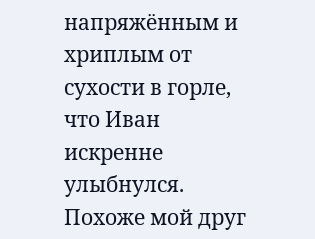напряжённым и хриплым от сухости в горле, что Иван искренне улыбнулся. Похоже мой друг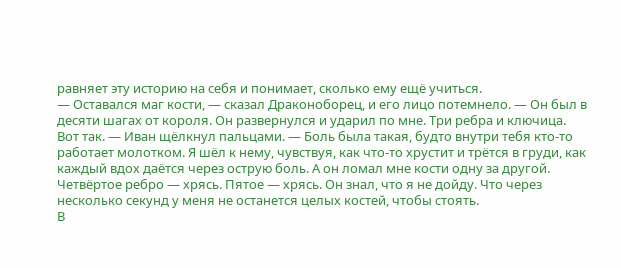равняет эту историю на себя и понимает, сколько ему ещё учиться.
— Оставался маг кости, — сказал Драконоборец, и его лицо потемнело. — Он был в десяти шагах от короля. Он развернулся и ударил по мне. Три ребра и ключица. Вот так. — Иван щёлкнул пальцами. — Боль была такая, будто внутри тебя кто-то работает молотком. Я шёл к нему, чувствуя, как что-то хрустит и трётся в груди, как каждый вдох даётся через острую боль. А он ломал мне кости одну за другой. Четвёртое ребро — хрясь. Пятое — хрясь. Он знал, что я не дойду. Что через несколько секунд у меня не останется целых костей, чтобы стоять.
В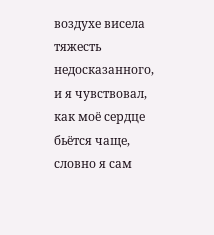воздухе висела тяжесть недосказанного, и я чувствовал, как моё сердце бьётся чаще, словно я сам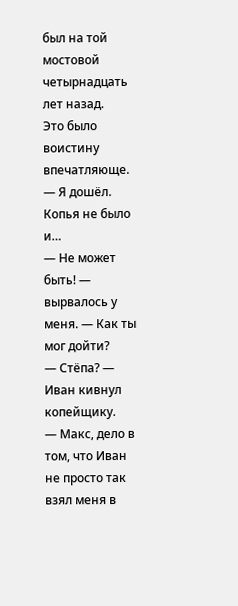был на той мостовой четырнадцать лет назад.
Это было воистину впечатляюще.
— Я дошёл. Копья не было и…
— Не может быть! — вырвалось у меня. — Как ты мог дойти?
— Стёпа? — Иван кивнул копейщику.
— Макс, дело в том, что Иван не просто так взял меня в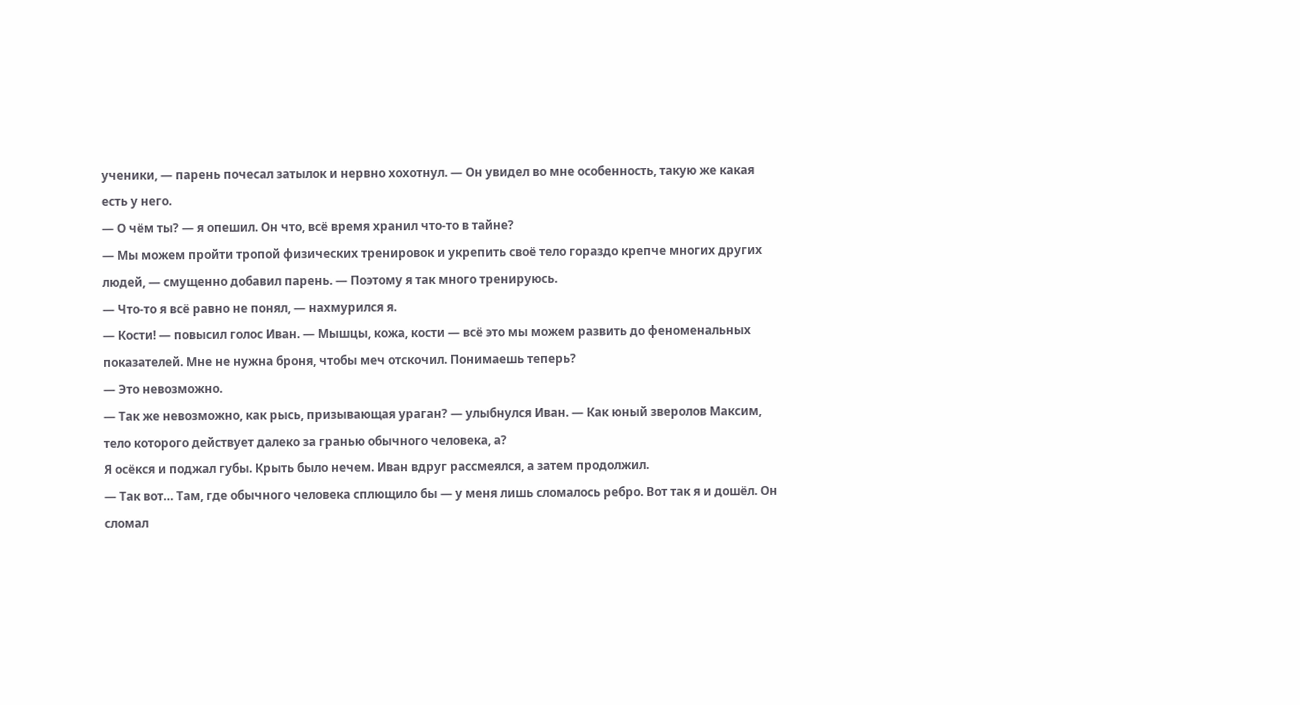ученики, — парень почесал затылок и нервно хохотнул. — Он увидел во мне особенность, такую же какая есть у него.
— О чём ты? — я опешил. Он что, всё время хранил что-то в тайне?
— Мы можем пройти тропой физических тренировок и укрепить своё тело гораздо крепче многих других людей, — смущенно добавил парень. — Поэтому я так много тренируюсь.
— Что-то я всё равно не понял, — нахмурился я.
— Кости! — повысил голос Иван. — Мышцы, кожа, кости — всё это мы можем развить до феноменальных показателей. Мне не нужна броня, чтобы меч отскочил. Понимаешь теперь?
— Это невозможно.
— Так же невозможно, как рысь, призывающая ураган? — улыбнулся Иван. — Как юный зверолов Максим, тело которого действует далеко за гранью обычного человека, а?
Я осёкся и поджал губы. Крыть было нечем. Иван вдруг рассмеялся, а затем продолжил.
— Так вот… Там, где обычного человека сплющило бы — у меня лишь сломалось ребро. Вот так я и дошёл. Он сломал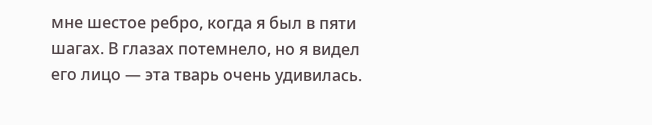мне шестое ребро, когда я был в пяти шагах. В глазах потемнело, но я видел его лицо — эта тварь очень удивилась.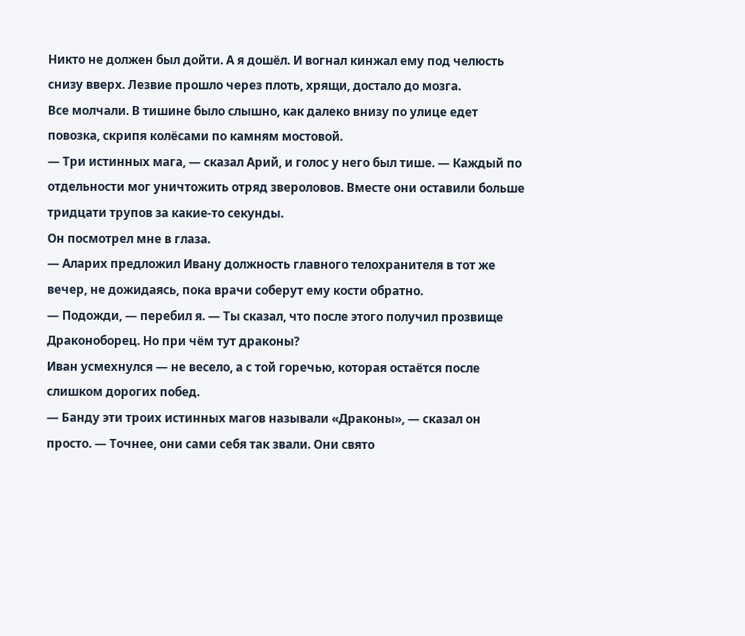Никто не должен был дойти. А я дошёл. И вогнал кинжал ему под челюсть снизу вверх. Лезвие прошло через плоть, хрящи, достало до мозга.
Все молчали. В тишине было слышно, как далеко внизу по улице едет повозка, скрипя колёсами по камням мостовой.
— Три истинных мага, — сказал Арий, и голос у него был тише. — Каждый по отдельности мог уничтожить отряд звероловов. Вместе они оставили больше тридцати трупов за какие-то секунды.
Он посмотрел мне в глаза.
— Аларих предложил Ивану должность главного телохранителя в тот же вечер, не дожидаясь, пока врачи соберут ему кости обратно.
— Подожди, — перебил я. — Ты сказал, что после этого получил прозвище Драконоборец. Но при чём тут драконы?
Иван усмехнулся — не весело, а с той горечью, которая остаётся после слишком дорогих побед.
— Банду эти троих истинных магов называли «Драконы», — сказал он просто. — Точнее, они сами себя так звали. Они свято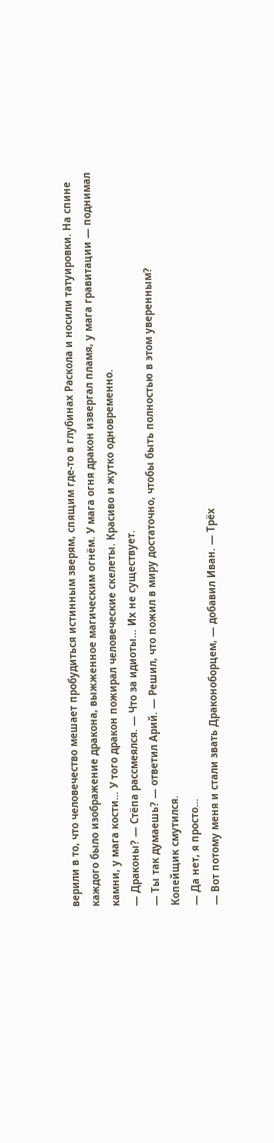верили в то, что человечество мешает пробудиться истинным зверям, спящим где-то в глубинах Раскола и носили татуировки. На спине каждого было изображение дракона, выжженное магическим огнём. У мага огня дракон извергал пламя, у мага гравитации — поднимал камни, у мага кости… У того дракон пожирал человеческие скелеты. Красиво и жутко одновременно.
— Драконы? — Стёпа рассмеялся. — Что за идиоты… Их не существует.
— Ты так думаешь? — ответил Арий. — Решил, что пожил в миру достаточно, чтобы быть полностью в этом уверенным?
Копейщик смутился.
— Да нет, я просто…
— Вот потому меня и стали звать Драконоборцем, — добавил Иван. — Трёх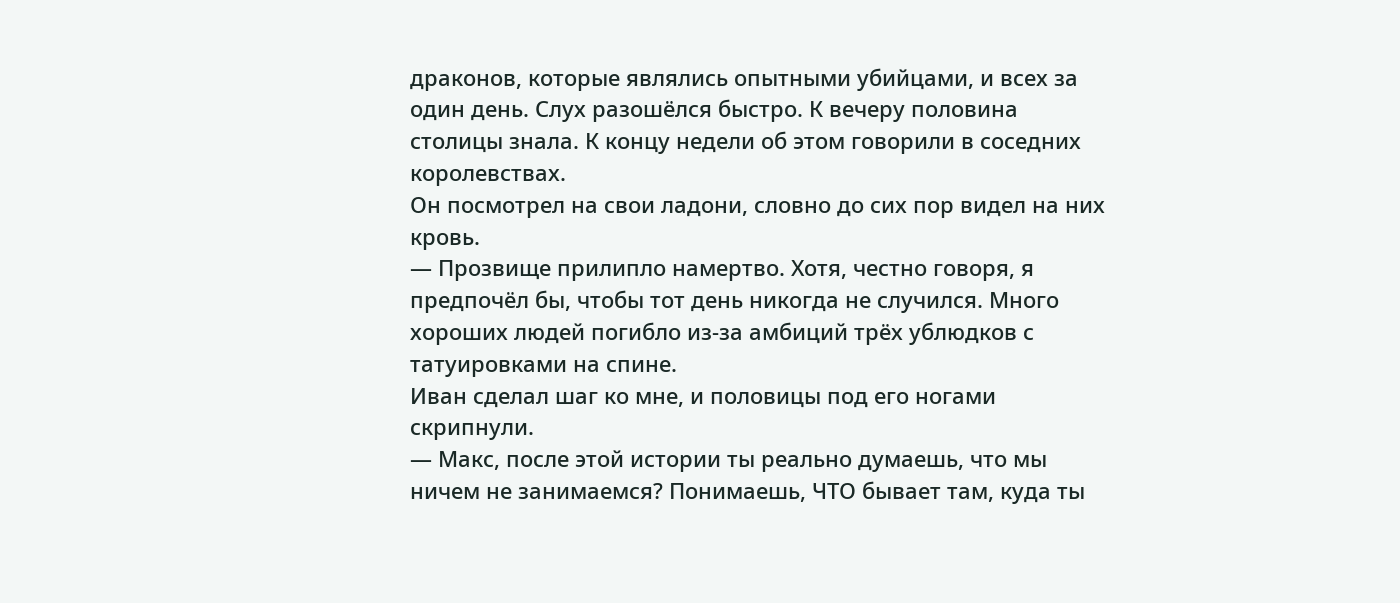драконов, которые являлись опытными убийцами, и всех за один день. Слух разошёлся быстро. К вечеру половина столицы знала. К концу недели об этом говорили в соседних королевствах.
Он посмотрел на свои ладони, словно до сих пор видел на них кровь.
— Прозвище прилипло намертво. Хотя, честно говоря, я предпочёл бы, чтобы тот день никогда не случился. Много хороших людей погибло из-за амбиций трёх ублюдков с татуировками на спине.
Иван сделал шаг ко мне, и половицы под его ногами скрипнули.
— Макс, после этой истории ты реально думаешь, что мы ничем не занимаемся? Понимаешь, ЧТО бывает там, куда ты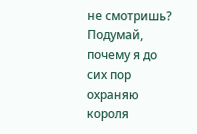не смотришь? Подумай, почему я до сих пор охраняю короля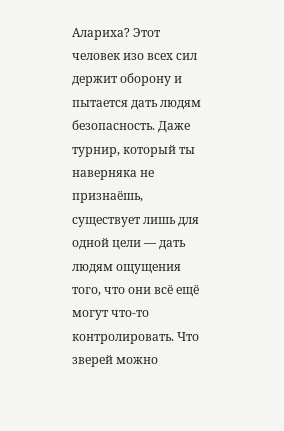Алариха? Этот человек изо всех сил держит оборону и пытается дать людям безопасность. Даже турнир, который ты наверняка не признаёшь, существует лишь для одной цели — дать людям ощущения того, что они всё ещё могут что-то контролировать. Что зверей можно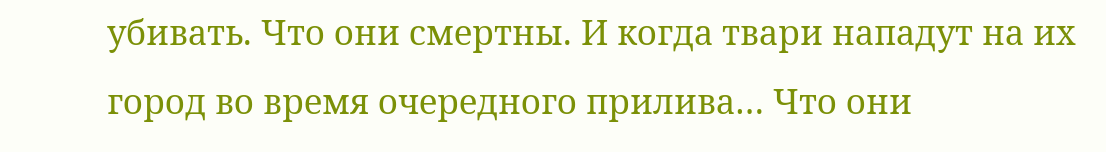убивать. Что они смертны. И когда твари нападут на их город во время очередного прилива… Что они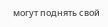могут поднять свой